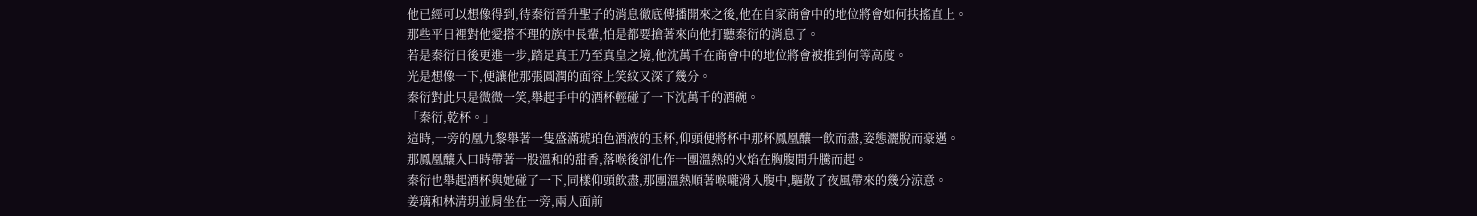他已經可以想像得到,待秦衍晉升聖子的消息徹底傳播開來之後,他在自家商會中的地位將會如何扶搖直上。
那些平日裡對他愛搭不理的族中長輩,怕是都要搶著來向他打聽秦衍的消息了。
若是秦衍日後更進一步,踏足真王乃至真皇之境,他沈萬千在商會中的地位將會被推到何等高度。
光是想像一下,便讓他那張圓潤的面容上笑紋又深了幾分。
秦衍對此只是微微一笑,舉起手中的酒杯輕碰了一下沈萬千的酒碗。
「秦衍,乾杯。」
這時,一旁的凰九黎舉著一隻盛滿琥珀色酒液的玉杯,仰頭便將杯中那杯鳳凰釀一飲而盡,姿態灑脫而豪邁。
那鳳凰釀入口時帶著一股溫和的甜香,落喉後卻化作一團溫熱的火焰在胸腹間升騰而起。
秦衍也舉起酒杯與她碰了一下,同樣仰頭飲盡,那團溫熱順著喉嚨滑入腹中,驅散了夜風帶來的幾分涼意。
姜璃和林清玥並肩坐在一旁,兩人面前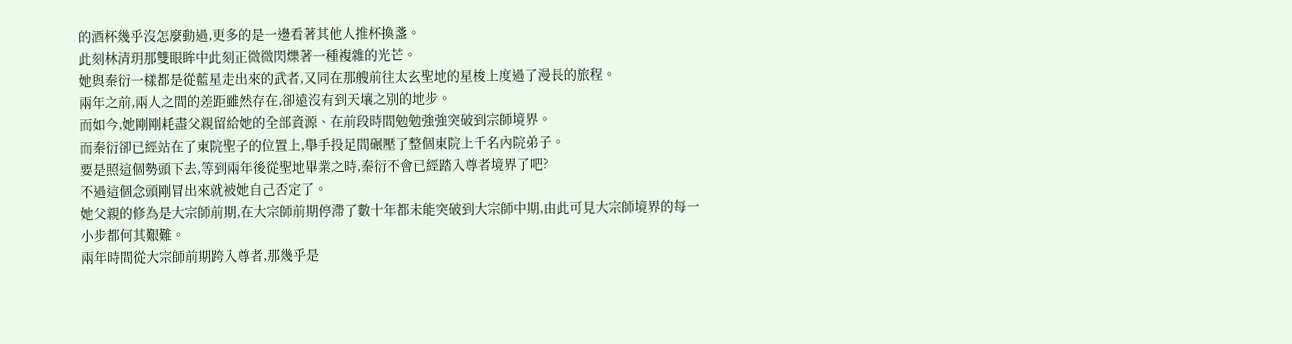的酒杯幾乎沒怎麼動過,更多的是一邊看著其他人推杯換盞。
此刻林清玥那雙眼眸中此刻正微微閃爍著一種複雜的光芒。
她與秦衍一樣都是從藍星走出來的武者,又同在那艘前往太玄聖地的星梭上度過了漫長的旅程。
兩年之前,兩人之間的差距雖然存在,卻遠沒有到天壤之別的地步。
而如今,她剛剛耗盡父親留給她的全部資源、在前段時間勉勉強強突破到宗師境界。
而秦衍卻已經站在了東院聖子的位置上,舉手投足間碾壓了整個東院上千名內院弟子。
要是照這個勢頭下去,等到兩年後從聖地畢業之時,秦衍不會已經踏入尊者境界了吧?
不過這個念頭剛冒出來就被她自己否定了。
她父親的修為是大宗師前期,在大宗師前期停滯了數十年都未能突破到大宗師中期,由此可見大宗師境界的每一小步都何其艱難。
兩年時間從大宗師前期跨入尊者,那幾乎是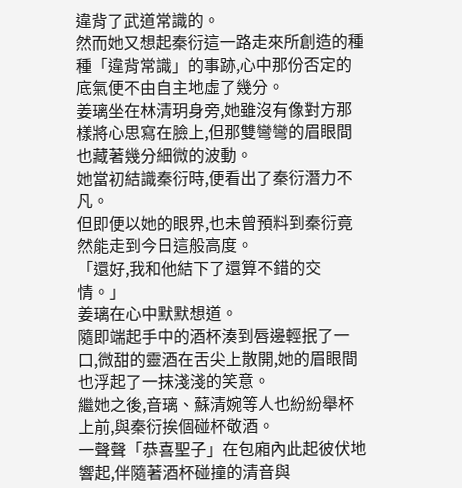違背了武道常識的。
然而她又想起秦衍這一路走來所創造的種種「違背常識」的事跡,心中那份否定的底氣便不由自主地虛了幾分。
姜璃坐在林清玥身旁,她雖沒有像對方那樣將心思寫在臉上,但那雙彎彎的眉眼間也藏著幾分細微的波動。
她當初結識秦衍時,便看出了秦衍潛力不凡。
但即便以她的眼界,也未曾預料到秦衍竟然能走到今日這般高度。
「還好,我和他結下了還算不錯的交情。」
姜璃在心中默默想道。
隨即端起手中的酒杯湊到唇邊輕抿了一口,微甜的靈酒在舌尖上散開,她的眉眼間也浮起了一抹淺淺的笑意。
繼她之後,音璃、蘇清婉等人也紛紛舉杯上前,與秦衍挨個碰杯敬酒。
一聲聲「恭喜聖子」在包廂內此起彼伏地響起,伴隨著酒杯碰撞的清音與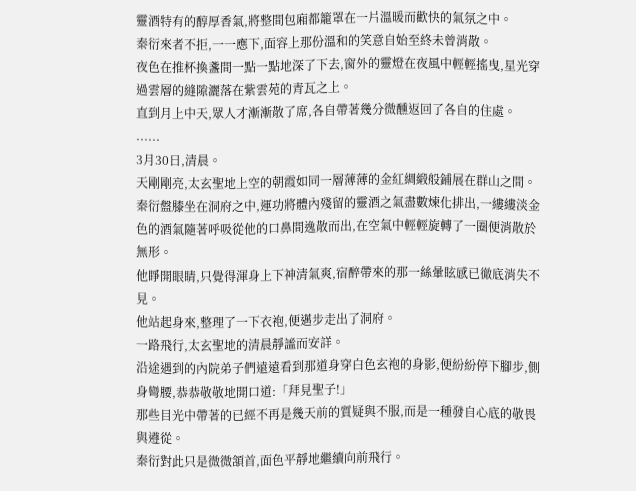靈酒特有的醇厚香氣,將整間包廂都籠罩在一片溫暖而歡快的氣氛之中。
秦衍來者不拒,一一應下,面容上那份溫和的笑意自始至終未曾消散。
夜色在推杯換盞間一點一點地深了下去,窗外的靈燈在夜風中輕輕搖曳,星光穿過雲層的縫隙灑落在紫雲苑的青瓦之上。
直到月上中天,眾人才漸漸散了席,各自帶著幾分微醺返回了各自的住處。
......
3月30日,清晨。
天剛剛亮,太玄聖地上空的朝霞如同一層薄薄的金紅綢緞般鋪展在群山之間。
秦衍盤膝坐在洞府之中,運功將體內殘留的靈酒之氣盡數煉化排出,一縷縷淡金色的酒氣隨著呼吸從他的口鼻間逸散而出,在空氣中輕輕旋轉了一圈便消散於無形。
他睜開眼睛,只覺得渾身上下神清氣爽,宿醉帶來的那一絲暈眩感已徹底消失不見。
他站起身來,整理了一下衣袍,便邁步走出了洞府。
一路飛行,太玄聖地的清晨靜謐而安詳。
沿途遇到的內院弟子們遠遠看到那道身穿白色玄袍的身影,便紛紛停下腳步,側身彎腰,恭恭敬敬地開口道:「拜見聖子!」
那些目光中帶著的已經不再是幾天前的質疑與不服,而是一種發自心底的敬畏與遵從。
秦衍對此只是微微頷首,面色平靜地繼續向前飛行。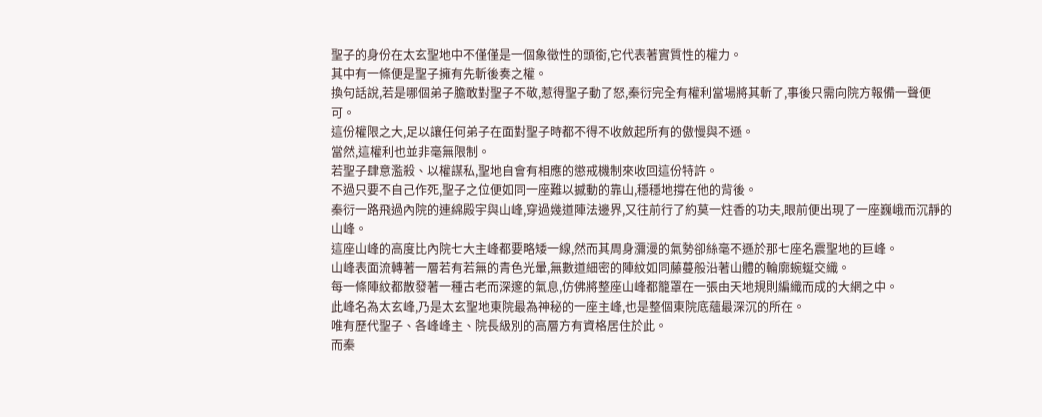聖子的身份在太玄聖地中不僅僅是一個象徵性的頭銜,它代表著實質性的權力。
其中有一條便是聖子擁有先斬後奏之權。
換句話說,若是哪個弟子膽敢對聖子不敬,惹得聖子動了怒,秦衍完全有權利當場將其斬了,事後只需向院方報備一聲便可。
這份權限之大,足以讓任何弟子在面對聖子時都不得不收斂起所有的傲慢與不遜。
當然,這權利也並非毫無限制。
若聖子肆意濫殺、以權謀私,聖地自會有相應的懲戒機制來收回這份特許。
不過只要不自己作死,聖子之位便如同一座難以撼動的靠山,穩穩地撐在他的背後。
秦衍一路飛過內院的連綿殿宇與山峰,穿過幾道陣法邊界,又往前行了約莫一炷香的功夫,眼前便出現了一座巍峨而沉靜的山峰。
這座山峰的高度比內院七大主峰都要略矮一線,然而其周身瀰漫的氣勢卻絲毫不遜於那七座名震聖地的巨峰。
山峰表面流轉著一層若有若無的青色光暈,無數道細密的陣紋如同藤蔓般沿著山體的輪廓蜿蜒交織。
每一條陣紋都散發著一種古老而深邃的氣息,仿佛將整座山峰都籠罩在一張由天地規則編織而成的大網之中。
此峰名為太玄峰,乃是太玄聖地東院最為神秘的一座主峰,也是整個東院底蘊最深沉的所在。
唯有歷代聖子、各峰峰主、院長級別的高層方有資格居住於此。
而秦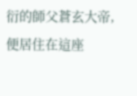衍的師父蒼玄大帝,便居住在這座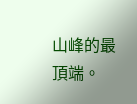山峰的最頂端。